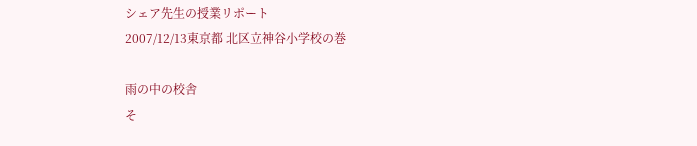シェア先生の授業リポート
2007/12/13東京都 北区立神谷小学校の巻

雨の中の校舎
そ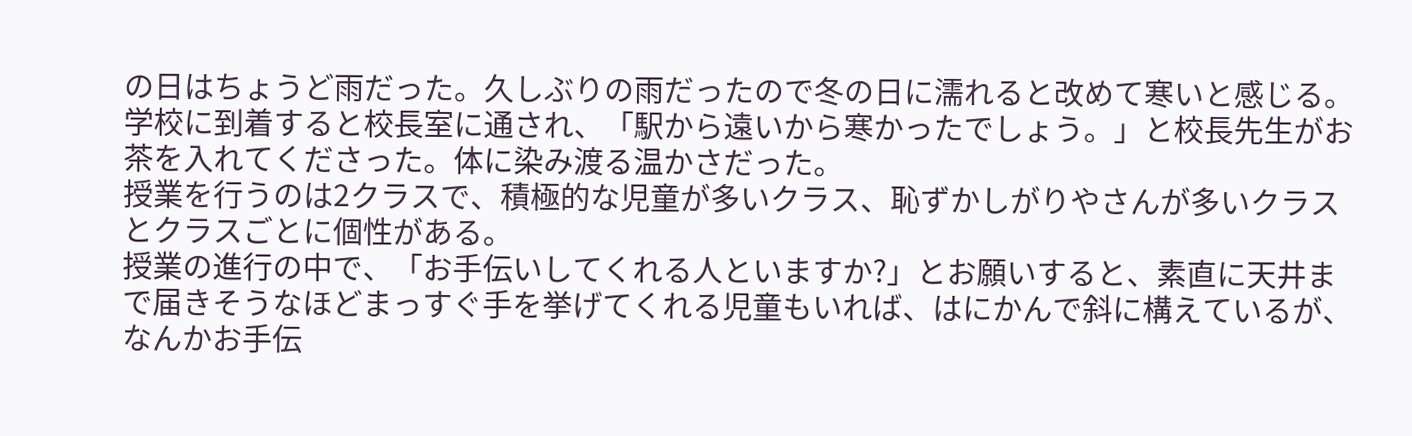の日はちょうど雨だった。久しぶりの雨だったので冬の日に濡れると改めて寒いと感じる。
学校に到着すると校長室に通され、「駅から遠いから寒かったでしょう。」と校長先生がお茶を入れてくださった。体に染み渡る温かさだった。
授業を行うのは2クラスで、積極的な児童が多いクラス、恥ずかしがりやさんが多いクラスとクラスごとに個性がある。
授業の進行の中で、「お手伝いしてくれる人といますか?」とお願いすると、素直に天井まで届きそうなほどまっすぐ手を挙げてくれる児童もいれば、はにかんで斜に構えているが、なんかお手伝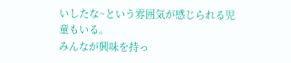いしたな~という雰囲気が感じられる児童もいる。
みんなが興味を持っ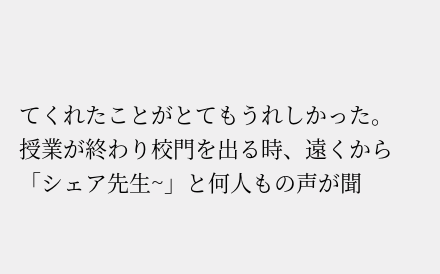てくれたことがとてもうれしかった。
授業が終わり校門を出る時、遠くから「シェア先生~」と何人もの声が聞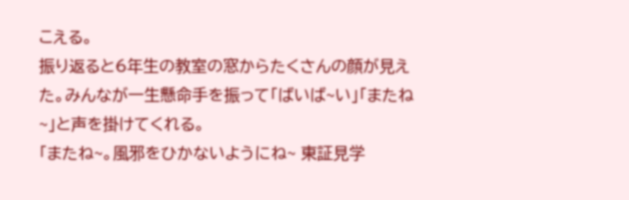こえる。
振り返ると6年生の教室の窓からたくさんの顔が見えた。みんなが一生懸命手を振って「ばいば~い」「またね~」と声を掛けてくれる。
「またね~。風邪をひかないようにね~ 東証見学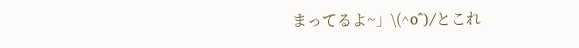まってるよ~」\(^o^)/とこれ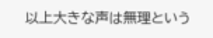以上大きな声は無理という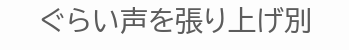ぐらい声を張り上げ別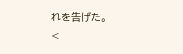れを告げた。
<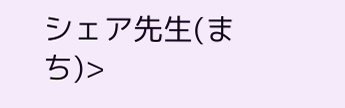シェア先生(まち)>